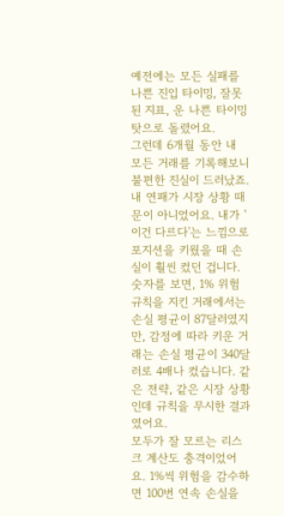예전에는 모든 실패를 나쁜 진입 타이밍, 잘못된 지표, 운 나쁜 타이밍 탓으로 돌렸어요.
그런데 6개월 동안 내 모든 거래를 기록해보니 불편한 진실이 드러났죠.
내 연패가 시장 상황 때문이 아니었어요. 내가 '이건 다르다'는 느낌으로 포지션을 키웠을 때 손실이 훨씬 컸던 겁니다.
숫자를 보면, 1% 위험 규칙을 지킨 거래에서는 손실 평균이 87달러였지만, 감정에 따라 키운 거래는 손실 평균이 340달러로 4배나 컸습니다. 같은 전략, 같은 시장 상황인데 규칙을 무시한 결과였어요.
모두가 잘 모르는 리스크 계산도 충격이었어요. 1%씩 위험을 감수하면 100번 연속 손실을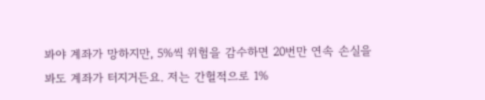봐야 계좌가 망하지만, 5%씩 위험을 감수하면 20번만 연속 손실을 봐도 계좌가 터지거든요. 저는 간헐적으로 1%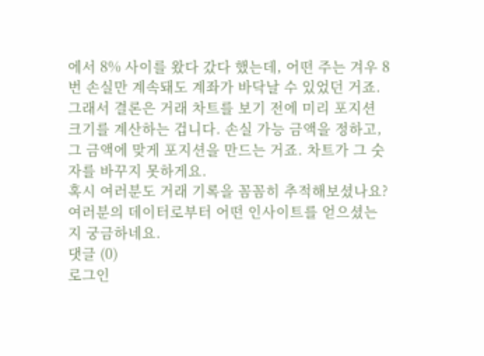에서 8% 사이를 왔다 갔다 했는데, 어떤 주는 겨우 8번 손실만 계속돼도 계좌가 바닥날 수 있었던 거죠.
그래서 결론은 거래 차트를 보기 전에 미리 포지션 크기를 계산하는 겁니다. 손실 가능 금액을 정하고, 그 금액에 맞게 포지션을 만드는 거죠. 차트가 그 숫자를 바꾸지 못하게요.
혹시 여러분도 거래 기록을 꼼꼼히 추적해보셨나요? 여러분의 데이터로부터 어떤 인사이트를 얻으셨는지 궁금하네요.
댓글 (0)
로그인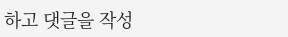하고 댓글을 작성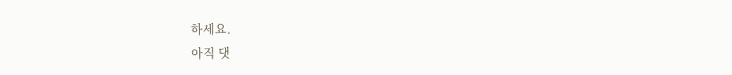하세요.
아직 댓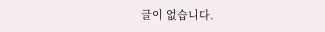글이 없습니다.